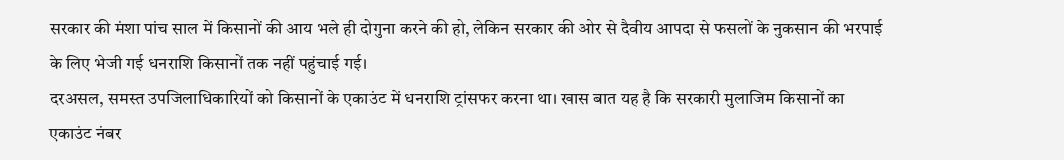सरकार की मंशा पांच साल में किसानों की आय भले ही दोगुना करने की हो, लेकिन सरकार की ओर से दैवीय आपदा से फसलों के नुकसान की भरपाई के लिए भेजी गई धनराशि किसानों तक नहीं पहुंचाई गई।
दरअसल, समस्त उपजिलाधिकारियों को किसानों के एकाउंट में धनराशि ट्रांसफर करना था। खास बात यह है कि सरकारी मुलाजिम किसानों का एकाउंट नंबर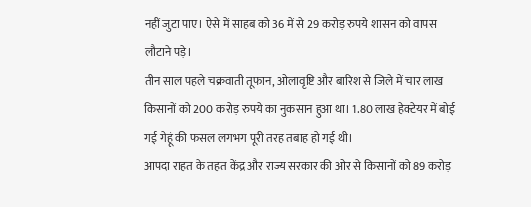नहीं जुटा पाए। ऐसे में साहब को 36 में से 29 करोड़ रुपये शासन को वापस लौटाने पड़े।
तीन साल पहले चक्रवाती तूफान, ओलावृष्टि और बारिश से जिले में चार लाख किसानों को 200 करोड़ रुपये का नुकसान हुआ था। 1.80 लाख हेक्टेयर में बोई गई गेहूं की फसल लगभग पूरी तरह तबाह हो गई थी।
आपदा राहत के तहत केंद्र और राज्य सरकार की ओर से किसानों को 89 करोड़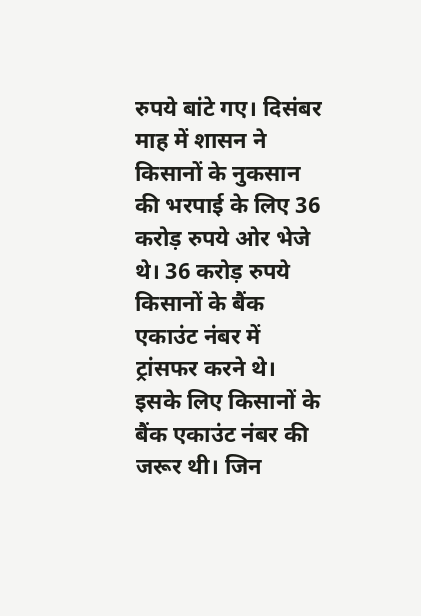रुपये बांटे गए। दिसंबर माह में शासन ने किसानों के नुकसान की भरपाई के लिए 36 करोड़ रुपये ओर भेजे थे। 36 करोड़ रुपये किसानों के बैंक एकाउंट नंबर में ट्रांसफर करने थे।
इसके लिए किसानों के बैंक एकाउंट नंबर की जरूर थी। जिन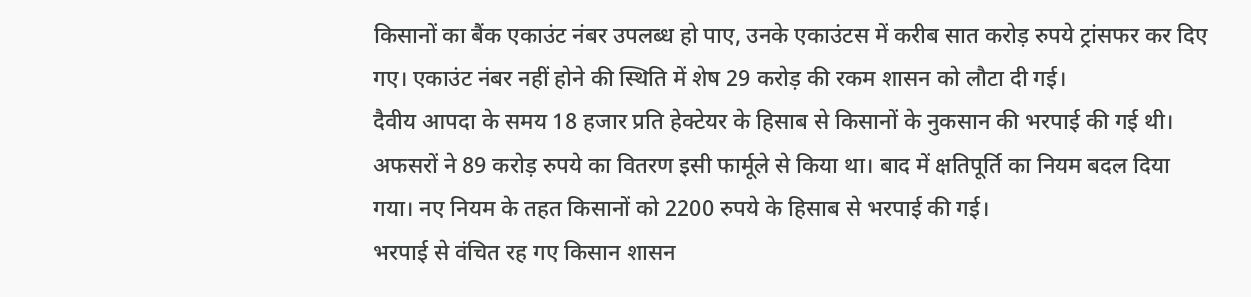किसानों का बैंक एकाउंट नंबर उपलब्ध हो पाए, उनके एकाउंटस में करीब सात करोड़ रुपये ट्रांसफर कर दिए गए। एकाउंट नंबर नहीं होने की स्थिति में शेष 29 करोड़ की रकम शासन को लौटा दी गई।
दैवीय आपदा के समय 18 हजार प्रति हेक्टेयर के हिसाब से किसानों के नुकसान की भरपाई की गई थी। अफसरों ने 89 करोड़ रुपये का वितरण इसी फार्मूले से किया था। बाद में क्षतिपूर्ति का नियम बदल दिया गया। नए नियम के तहत किसानों को 2200 रुपये के हिसाब से भरपाई की गई।
भरपाई से वंचित रह गए किसान शासन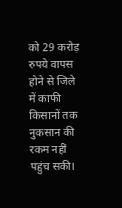को 29 करोड़ रुपये वापस होने से जिले में काफी किसानों तक नुकसान की रकम नहीं पहुंच सकी।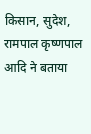किसान, सुदेश, रामपाल कृष्णपाल आदि ने बताया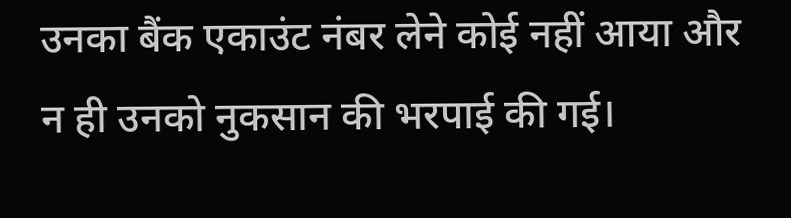उनका बैंक एकाउंट नंबर लेने कोई नहीं आया और न ही उनको नुकसान की भरपाई की गई।